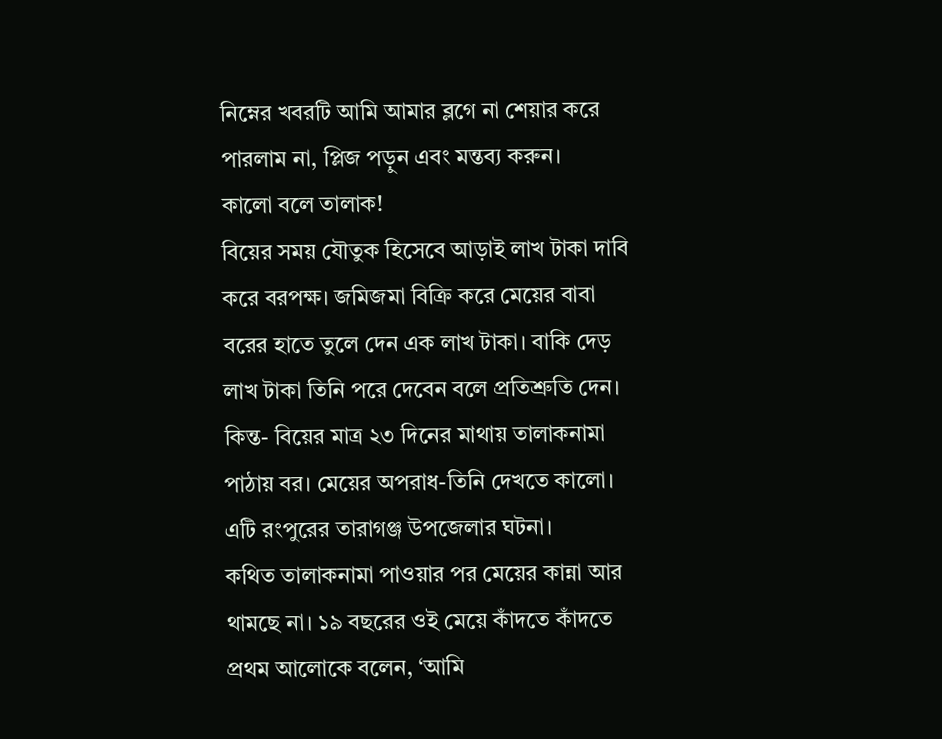নিম্নের খবরটি আমি আমার ব্লগে না শেয়ার করে পারলাম না, প্লিজ পড়ুন এবং মন্তব্য করুন।
কালো বলে তালাক!
বিয়ের সময় যৌতুক হিসেবে আড়াই লাখ টাকা দাবি করে বরপক্ষ। জমিজমা বিক্রি করে মেয়ের বাবা বরের হাতে তুলে দেন এক লাখ টাকা। বাকি দেড় লাখ টাকা তিনি পরে দেবেন বলে প্রতিশ্রুতি দেন। কিন্ত- বিয়ের মাত্র ২৩ দিনের মাথায় তালাকনামা পাঠায় বর। মেয়ের অপরাধ-তিনি দেখতে কালো। এটি রংপুরের তারাগঞ্জ উপজেলার ঘটনা।
কথিত তালাকনামা পাওয়ার পর মেয়ের কান্না আর থামছে না। ১৯ বছরের ওই মেয়ে কাঁদতে কাঁদতে প্রথম আলোকে বলেন, ‘আমি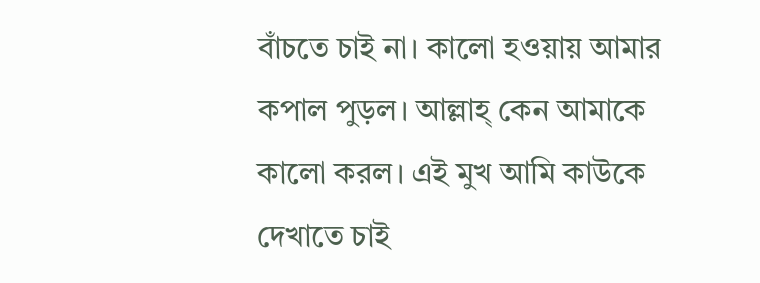বাঁচতে চাই না। কালো হওয়ায় আমার কপাল পুড়ল। আল্লাহ্ কেন আমাকে কালো করল। এই মুখ আমি কাউকে দেখাতে চাই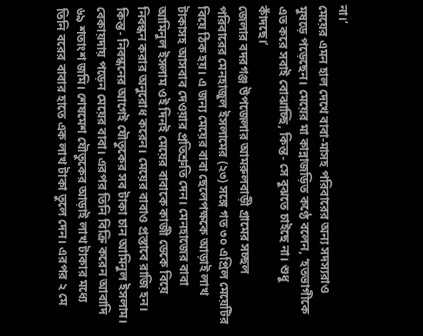না।’
মেয়ের এমন হাল দেখে বাবা-মাসহ পরিবারের অন্য সদস্যরাও মুষড়ে পড়েছেন। মেয়ের মা কান্নাজড়িত কণ্ঠে বলেন, ‘হতভাগীকে এত করে সবাই বোঝাচ্ছি, কিন্ত- সে বুঝতে চাইছে না। শুধু কাঁদছে।’
জেলার বদরগঞ্জ উপজেলার আমরুলবাড়ী গ্রামের সচ্ছল পরিবারের মেনহাজুল ইসলামের (২৩) সঙ্গে গত ৩০ এপ্রিল মেয়েটির বিয়ে ঠিক হয়। এ জন্য মেয়ের বাবা ছেলেপক্ষকে আড়াই লাখ টাকাসহ আসবাব দেওয়ার প্রতিশ্রুতি দেন। মেনহাজের বাবা আমিনুল ইসলাম ওই দিনই মেয়ের বাবাকে কাজী ডেকে বিয়ে নিবন্ধন করার অনুরোধ করেন। মেয়ের বাবাও প্রস্তাবে রাজি হন। কিন্ত- নিবন্ধনের আগেই যৌতুকের সব টাকা চান আমিনুল ইসলাম। বেকায়দায় পড়েন মেয়ের বাবা। এরপর তিনি বিক্রি করেন আবাদি ৬৯ শতাংশ জমি। শেষমেশ যৌতুকের আড়াই লাখ টাকার মধ্যে তিনি বরের বাবার হাতে এক লাখ টাকা তুলে দেন। এরপর ২ মে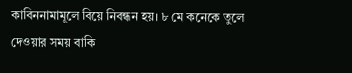কাবিননামামূলে বিয়ে নিবন্ধন হয়। ৮ মে কনেকে তুলে দেওয়ার সময় বাকি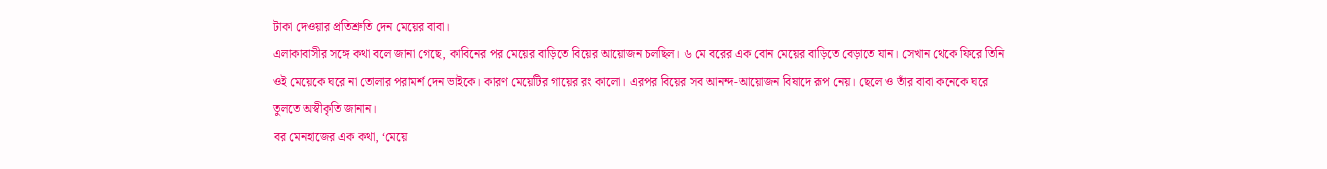টাকা দেওয়ার প্রতিশ্রুতি দেন মেয়ের বাবা।
এলাকাবাসীর সঙ্গে কথা বলে জানা গেছে, কাবিনের পর মেয়ের বাড়িতে বিয়ের আয়োজন চলছিল। ৬ মে বরের এক বোন মেয়ের বাড়িতে বেড়াতে যান। সেখান থেকে ফিরে তিনি ওই মেয়েকে ঘরে না তোলার পরামর্শ দেন ভাইকে। কারণ মেয়েটির গায়ের রং কালো। এরপর বিয়ের সব আনন্দ-আয়োজন বিষাদে রূপ নেয়। ছেলে ও তাঁর বাবা কনেকে ঘরে তুলতে অস্বীকৃতি জানান।
বর মেনহাজের এক কথা, ‘মেয়ে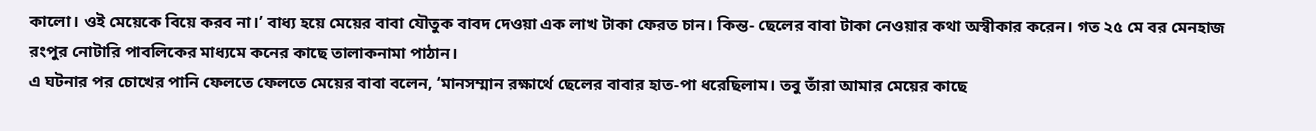কালো। ওই মেয়েকে বিয়ে করব না।’ বাধ্য হয়ে মেয়ের বাবা যৌতুক বাবদ দেওয়া এক লাখ টাকা ফেরত চান। কিন্ত- ছেলের বাবা টাকা নেওয়ার কথা অস্বীকার করেন। গত ২৫ মে বর মেনহাজ রংপুর নোটারি পাবলিকের মাধ্যমে কনের কাছে তালাকনামা পাঠান।
এ ঘটনার পর চোখের পানি ফেলতে ফেলতে মেয়ের বাবা বলেন, ‘মানসম্মান রক্ষার্থে ছেলের বাবার হাত-পা ধরেছিলাম। তবু তাঁরা আমার মেয়ের কাছে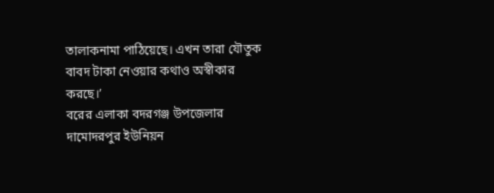তালাকনামা পাঠিয়েছে। এখন তারা যৌতুক বাবদ টাকা নেওয়ার কথাও অস্বীকার করছে।’
বরের এলাকা বদরগঞ্জ উপজেলার দামোদরপুর ইউনিয়ন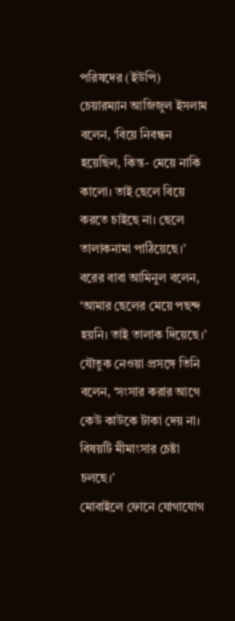পরিষদের (ইউপি) চেয়ারম্যান আজিজুল ইসলাম বলেন, ‘বিয়ে নিবন্ধন হয়েছিল, কিন্ত- মেয়ে নাকি কালো। তাই ছেলে বিয়ে করতে চাইছে না। ছেলে তালাকনামা পাঠিয়েছে।’
বরের বাবা আমিনুল বলেন, ‘আমার ছেলের মেয়ে পছন্দ হয়নি। তাই তালাক দিয়েছে।’ যৌতুক নেওয়া প্রসঙ্গে তিনি বলেন, ‘সংসার করার আগে কেউ কাউকে টাকা দেয় না। বিষয়টি মীমাংসার চেষ্টা চলছে।’
মোবাইলে ফোনে যোগাযোগ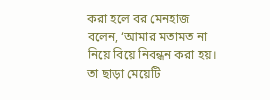করা হলে বর মেনহাজ বলেন, ‘আমার মতামত না নিয়ে বিয়ে নিবন্ধন করা হয়। তা ছাড়া মেয়েটি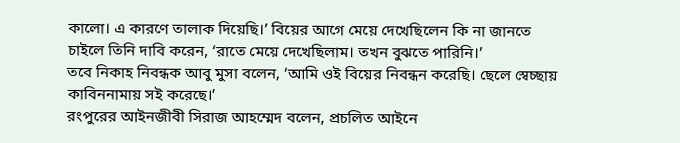কালো। এ কারণে তালাক দিয়েছি।’ বিয়ের আগে মেয়ে দেখেছিলেন কি না জানতে চাইলে তিনি দাবি করেন, ‘রাতে মেয়ে দেখেছিলাম। তখন বুঝতে পারিনি।’
তবে নিকাহ নিবন্ধক আবু মুসা বলেন, ‘আমি ওই বিয়ের নিবন্ধন করেছি। ছেলে স্বেচ্ছায় কাবিননামায় সই করেছে।’
রংপুরের আইনজীবী সিরাজ আহম্মেদ বলেন, প্রচলিত আইনে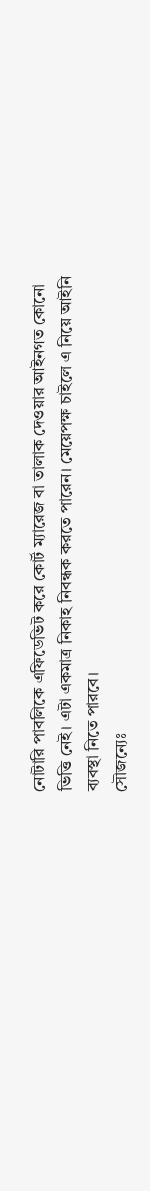নোটারি পাবলিকে এফিডেভিট করে কোর্ট ম্যারেজ বা তালাক দেওয়ার আইনগত কোনো ভিত্তি নেই। এটা একমাত্র নিকাহ নিবন্ধক করতে পারেন। মেয়েপক্ষ চাইলে এ নিয়ে আইনি ব্যবস্থা নিতে পারবে।
সৌজন্যেঃ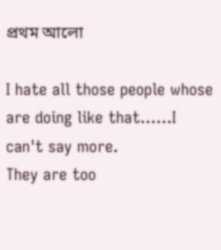প্রথম আলো

I hate all those people whose are doing like that……I can't say more.
They are too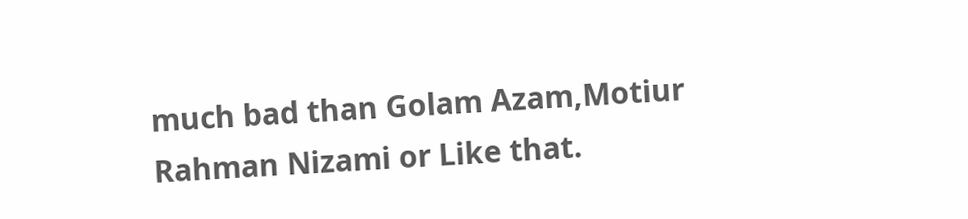much bad than Golam Azam,Motiur Rahman Nizami or Like that.